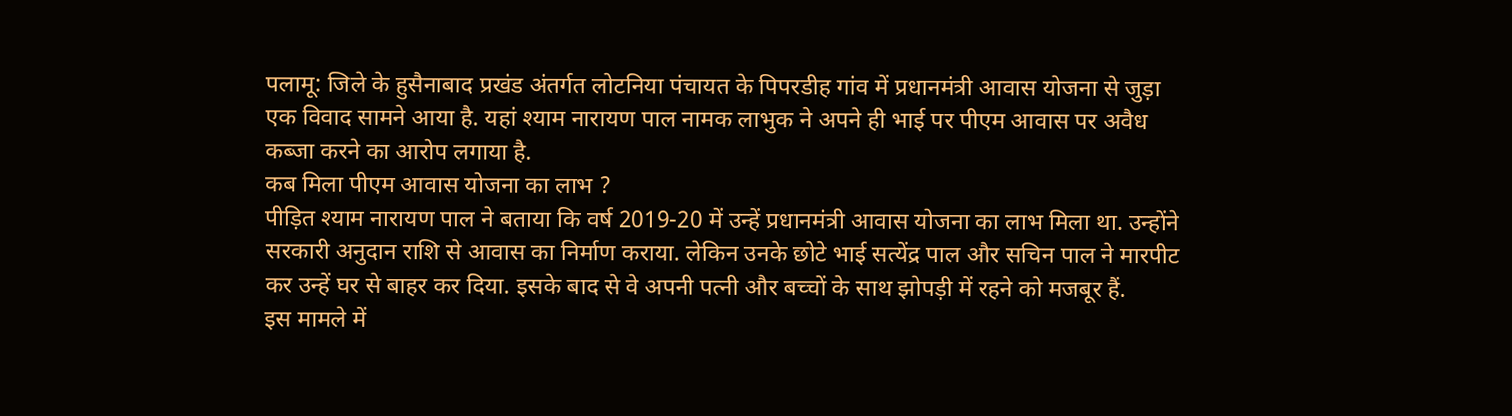पलामू: जिले के हुसैनाबाद प्रखंड अंतर्गत लोटनिया पंचायत के पिपरडीह गांव में प्रधानमंत्री आवास योजना से जुड़ा एक विवाद सामने आया है. यहां श्याम नारायण पाल नामक लाभुक ने अपने ही भाई पर पीएम आवास पर अवैध कब्जा करने का आरोप लगाया है.
कब मिला पीएम आवास योजना का लाभ ?
पीड़ित श्याम नारायण पाल ने बताया कि वर्ष 2019-20 में उन्हें प्रधानमंत्री आवास योजना का लाभ मिला था. उन्होंने सरकारी अनुदान राशि से आवास का निर्माण कराया. लेकिन उनके छोटे भाई सत्येंद्र पाल और सचिन पाल ने मारपीट कर उन्हें घर से बाहर कर दिया. इसके बाद से वे अपनी पत्नी और बच्चों के साथ झोपड़ी में रहने को मजबूर हैं.
इस मामले में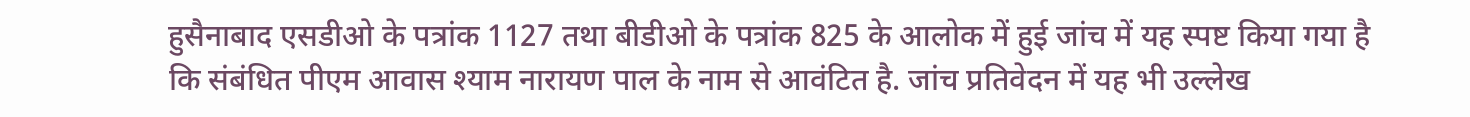हुसैनाबाद एसडीओ के पत्रांक 1127 तथा बीडीओ के पत्रांक 825 के आलोक में हुई जांच में यह स्पष्ट किया गया है कि संबंधित पीएम आवास श्याम नारायण पाल के नाम से आवंटित है. जांच प्रतिवेदन में यह भी उल्लेख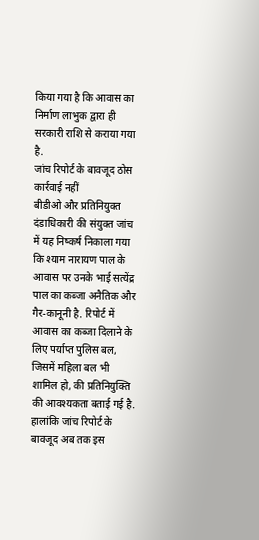किया गया है कि आवास का निर्माण लाभुक द्वारा ही सरकारी राशि से कराया गया है.
जांच रिपोर्ट के बावजूद ठोस कार्रवाई नहीं
बीडीओ और प्रतिनियुक्त दंडाधिकारी की संयुक्त जांच में यह निष्कर्ष निकाला गया कि श्याम नारायण पाल के आवास पर उनके भाई सत्येंद्र पाल का कब्जा अनैतिक और गैर-कानूनी है. रिपोर्ट में आवास का कब्जा दिलाने के लिए पर्याप्त पुलिस बल, जिसमें महिला बल भी शामिल हो, की प्रतिनियुक्ति की आवश्यकता बताई गई है.
हालांकि जांच रिपोर्ट के बावजूद अब तक इस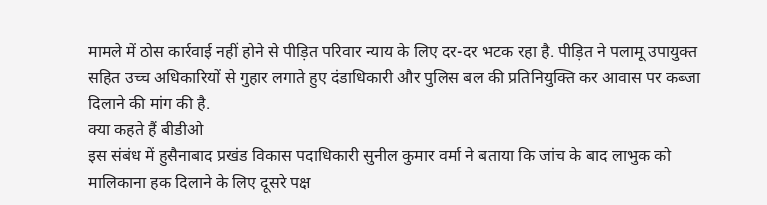मामले में ठोस कार्रवाई नहीं होने से पीड़ित परिवार न्याय के लिए दर-दर भटक रहा है. पीड़ित ने पलामू उपायुक्त सहित उच्च अधिकारियों से गुहार लगाते हुए दंडाधिकारी और पुलिस बल की प्रतिनियुक्ति कर आवास पर कब्जा दिलाने की मांग की है.
क्या कहते हैं बीडीओ
इस संबंध में हुसैनाबाद प्रखंड विकास पदाधिकारी सुनील कुमार वर्मा ने बताया कि जांच के बाद लाभुक को मालिकाना हक दिलाने के लिए दूसरे पक्ष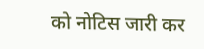को नोटिस जारी कर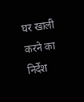घर खाली करने का निर्देश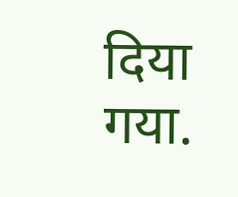दिया गया.